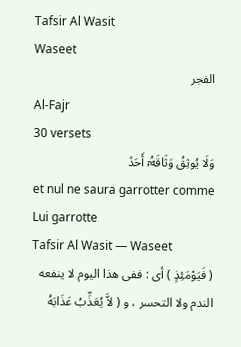Tafsir Al Wasit
Waseet
الفجر
Al-Fajr
30 versets
وَلَا يُوثِقُ وَثَاقَهُۥٓ أَحَدٞ
et nul ne saura garrotter comme Lui garrotte
Tafsir Al Wasit — Waseet
( فَيَوْمَئِذٍ ) أى : ففى هذا اليوم لا ينفعه الندم ولا التحسر ، و ( لاَّ يُعَذِّبُ عَذَابَهُ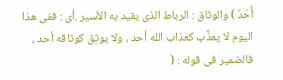أَحَدٌ ) والوثاق : الرباط الذى يقيد به الأسير .أى : ففى هذا اليوم لا يعذِّب كعذاب الله أحد ، ولا يوثِق كوثاقه أحد ، فالضمير فى قوله : (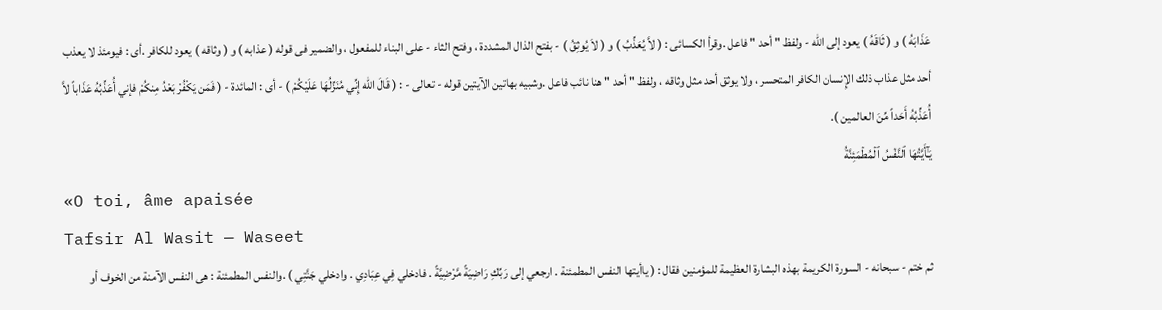عَذَابَهُ ) و ( ثَاقَهُ ) يعود إلى الله - ولفظ " أحد " فاعل .وقرأ الكسائى : ( لاَّ يُعَذِّبُ ) و ( لاَ يُوثِقُ ) - بفتح الذال المشددة ، وفتح الثاء - على البناء للمفعول ، والضمير فى قوله ( عذابه ) و ( وثاقه ) يعود للكافر .أى : فيومئذ لا يعذب أحد مثل عذاب ذلك الإِنسان الكافر المتحسر ، ولا يوثق أحد مثل وثاقه ، ولفظ " أحد " هنا نائب فاعل .وشبيه بهاتين الآيتين قوله - تعالى - : ( قَالَ الله إِنِّي مُنَزِّلُهَا عَلَيْكُمْ ) - أى : المائدة - ( فَمَن يَكْفُرْ بَعْدُ مِنكُمْ فإني أُعَذِّبُهُ عَذَاباً لاَّ أُعَذِّبُهُ أَحَداً مِّنَ العالمين ).
يَـٰٓأَيَّتُهَا ٱلنَّفۡسُ ٱلۡمُطۡمَئِنَّةُ
«O toi, âme apaisée
Tafsir Al Wasit — Waseet
ثم ختم - سبحانه - السورة الكريمة بهذه البشارة العظيمة للمؤمنين فقال : ( ياأيتها النفس المطمئنة . ارجعي إلى رَبِّكِ رَاضِيَةً مَّرْضِيَّةً . فادخلي فِي عِبَادِي . وادخلي جَنَّتِي ) .والنفس المطمئنة : هى النفس الآمنة من الخوف أو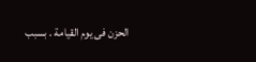الحزن فى يوم القيامة . بسبب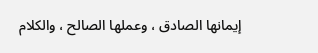إيمانها الصادق ، وعملها الصالح ، والكلام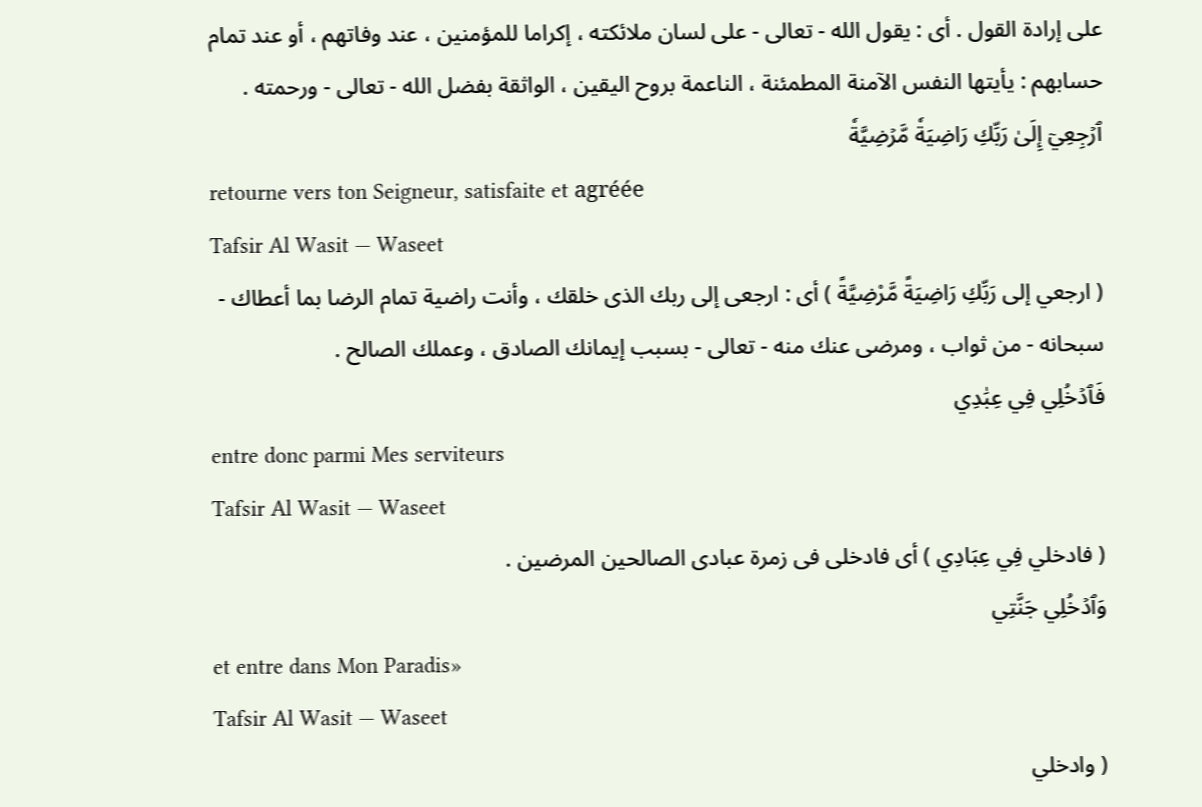على إرادة القول . أى : يقول الله - تعالى - على لسان ملائكته ، إكراما للمؤمنين ، عند وفاتهم ، أو عند تمام حسابهم : يأيتها النفس الآمنة المطمئنة ، الناعمة بروح اليقين ، الواثقة بفضل الله - تعالى - ورحمته .
ٱرۡجِعِيٓ إِلَىٰ رَبِّكِ رَاضِيَةٗ مَّرۡضِيَّةٗ
retourne vers ton Seigneur, satisfaite et agréée
Tafsir Al Wasit — Waseet
( ارجعي إلى رَبِّكِ رَاضِيَةً مَّرْضِيَّةً ) أى : ارجعى إلى ربك الذى خلقك ، وأنت راضية تمام الرضا بما أعطاك - سبحانه - من ثواب ، ومرضى عنك منه - تعالى - بسبب إيمانك الصادق ، وعملك الصالح .
فَٱدۡخُلِي فِي عِبَٰدِي
entre donc parmi Mes serviteurs
Tafsir Al Wasit — Waseet
( فادخلي فِي عِبَادِي ) أى فادخلى فى زمرة عبادى الصالحين المرضين .
وَٱدۡخُلِي جَنَّتِي
et entre dans Mon Paradis»
Tafsir Al Wasit — Waseet
( وادخلي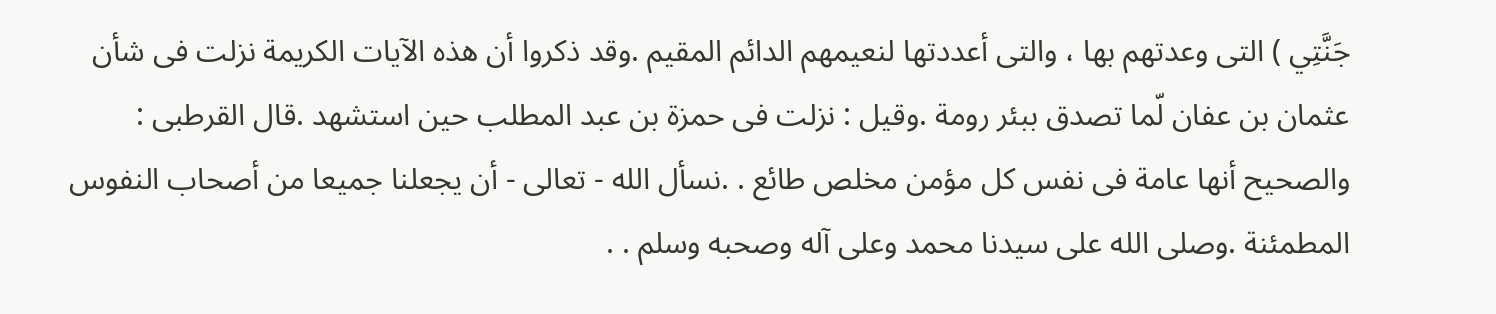جَنَّتِي ) التى وعدتهم بها ، والتى أعددتها لنعيمهم الدائم المقيم .وقد ذكروا أن هذه الآيات الكريمة نزلت فى شأن عثمان بن عفان لّما تصدق ببئر رومة .وقيل : نزلت فى حمزة بن عبد المطلب حين استشهد .قال القرطبى : والصحيح أنها عامة فى نفس كل مؤمن مخلص طائع . .نسأل الله - تعالى - أن يجعلنا جميعا من أصحاب النفوس المطمئنة .وصلى الله على سيدنا محمد وعلى آله وصحبه وسلم . .